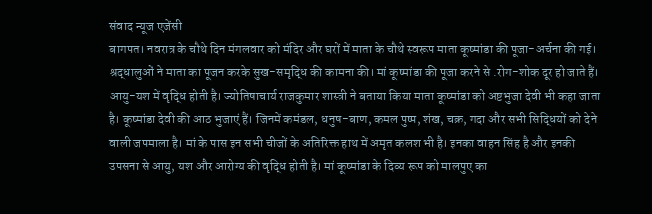संवाद न्यूज एजेंसी
बागपत। नवरात्र के चौथे दिन मंगलवार को मंदिर और घरों में माता के चौथे स्वरूप माता कूष्मांडा की पूजा-अर्चना की गई। श्रद्धालुओं ने माता का पूजन करके सुख-समृद्धि की कामना की। मां कूष्मांडा की पूजा करने से .रोग-शोक दूर हो जाते हैं। आयु-यश में वृद्धि होती है। ज्योतिषाचार्य राजकुमार शास्त्री ने बताया किया माता कूष्मांडा को अष्टभुजा देवी भी कहा जाता है। कूष्मांडा देवी की आठ भुजाएं हैं। जिनमें कमंडल, धनुष-बाण, कमल पुष्प, शंख, चक्र, गदा और सभी सिद्धियों को देने वाली जपमाला है। मां के पास इन सभी चीजों के अतिरिक्त हाथ में अमृत कलश भी है। इनका वाहन सिंह है और इनकी उपसना से आयु, यश और आरोग्य की वृद्धि होती है। मां कूष्मांडा के दिव्य रूप को मालपुए का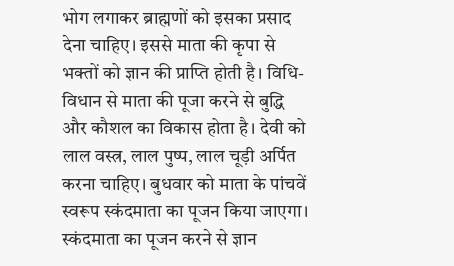भोग लगाकर ब्राह्मणों को इसका प्रसाद देना चाहिए। इससे माता की कृपा से भक्तों को ज्ञान की प्राप्ति होती है। विधि-विधान से माता की पूजा करने से बुद्धि और कौशल का विकास होता है। देवी को लाल वस्त्र, लाल पुष्प, लाल चूड़ी अर्पित करना चाहिए। बुधवार को माता के पांचवें स्वरूप स्कंदमाता का पूजन किया जाएगा। स्कंदमाता का पूजन करने से ज्ञान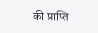की प्राप्ति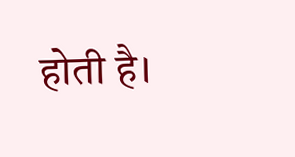होती है।